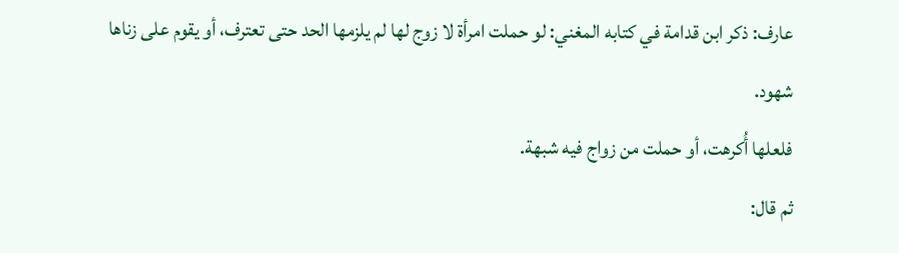عارف: ذكر ابن قدامة في كتابه المغني: لو حملت امرأة لا زوج لها لم يلزمها الحد حتى تعترف، أو يقوم على زناها شهود.
فلعلها أُكرهت، أو حملت من زواج فيه شبهة.
ثم قال: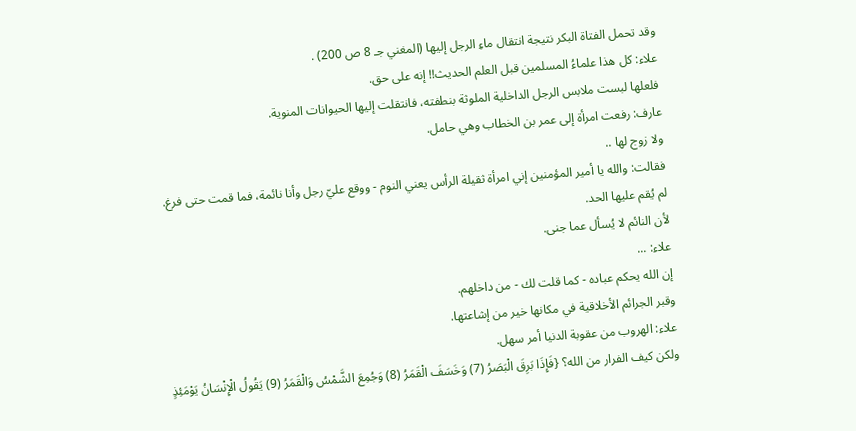وقد تحمل الفتاة البكر نتيجة انتقال ماءِ الرجل إليها (المغني جـ 8 ص 200) .
علاء: كل هذا علماءُ المسلمين قبل العلم الحديث!! إنه على حق.
فلعلها لبست ملابس الرجل الداخلية الملوثة بنطفته، فانتقلت إليها الحيوانات المنوية.
عارف: رفعت امرأة إلى عمر بن الخطاب وهي حامل.
ولا زوج لها ..
فقالت: والله يا أمير المؤمنين إني امرأة ثقيلة الرأس يعني النوم - ووقع عليّ رجل وأنا نائمة، فما قمت حتى فرغ.
لم يُقم عليها الحد.
لأن النائم لا يُسأل عما جنى.
علاء: ...
إن الله يحكم عباده - كما قلت لك - من داخلهم.
وقبر الجرائم الأخلاقية في مكانها خير من إشاعتها.
علاء: الهروب من عقوبة الدنيا أمر سهل.
ولكن كيف الفرار من الله؟ {فَإِذَا بَرِقَ الْبَصَرُ (7) وَخَسَفَ الْقَمَرُ (8) وَجُمِعَ الشَّمْسُ وَالْقَمَرُ (9) يَقُولُ الْإِنْسَانُ يَوْمَئِذٍ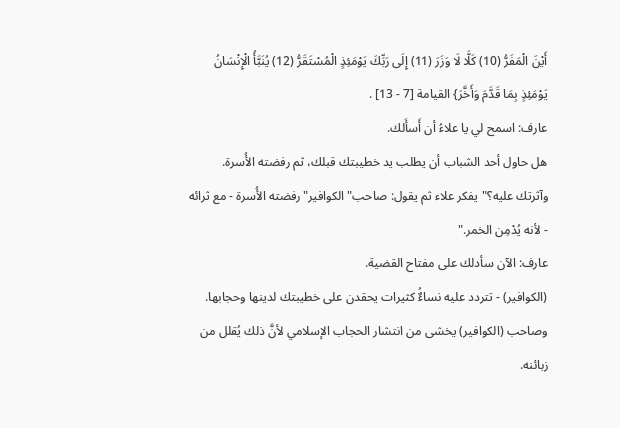أَيْنَ الْمَفَرُّ (10) كَلَّا لَا وَزَرَ (11) إِلَى رَبِّكَ يَوْمَئِذٍ الْمُسْتَقَرُّ (12) يُنَبَّأُ الْإِنْسَانُ يَوْمَئِذٍ بِمَا قَدَّمَ وَأَخَّرَ} القيامة [7 - 13] .
عارف: اسمح لي يا علاءُ أن أَسأَلك.
هل حاول أحد الشباب أن يطلب يد خطيبتك قبلك، ثم رفضته الأُسرة.
وآثرتك عليه؟"يفكر علاء ثم يقول: صاحب"الكوافير"رفضته الأُسرة - مع ثرائه - لأنه يُدْمِن الخمر."
عارف: الآن سأدلك على مفتاح القضية.
(الكوافير) - تتردد عليه نساءٌُ كثيرات يحقدن على خطيبتك لدينها وحجابها.
وصاحب (الكوافير) يخشى من انتشار الحجاب الإسلامي لأنَّ ذلك يُقلل من زبائنه.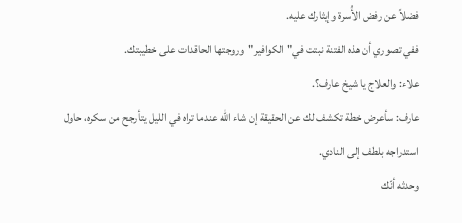فضلاً عن رفض الأُسرة وإيثارك عليه.
ففي تصوري أن هذه الفتنة نبتت في"الكوافير"وروجتها الحاقدات على خطيبتك.
علاء: والعلاج يا شيخ عارف؟.
عارف: سأعرض خطة تكشف لك عن الحقيقة إن شاء الله عندما تراه في الليل يتأرجح من سكره، حاول استدراجه بلطف إلى النادي.
وحدثه أنّك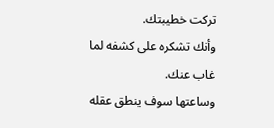تركت خطيبتك.
وأنك تشكره على كشفه لما غاب عنك.
وساعتها سوف ينطق عقله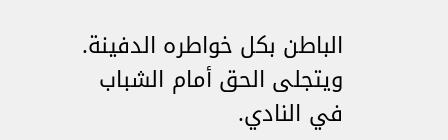الباطن بكل خواطره الدفينة.
ويتجلى الحق أمام الشباب في النادي.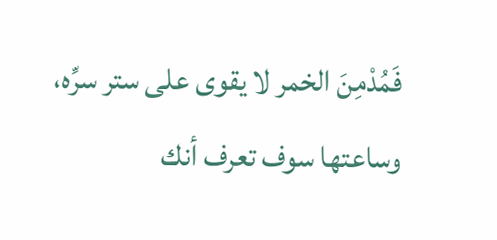فَمُدْمِنَ الخمر لا يقوى على ستر سرِّه، وساعتها سوف تعرف أنك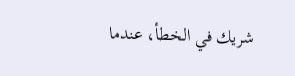شريك في الخطأ، عندما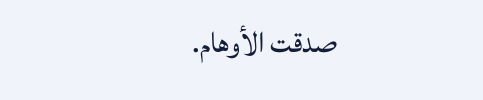صدقت الأوهام.